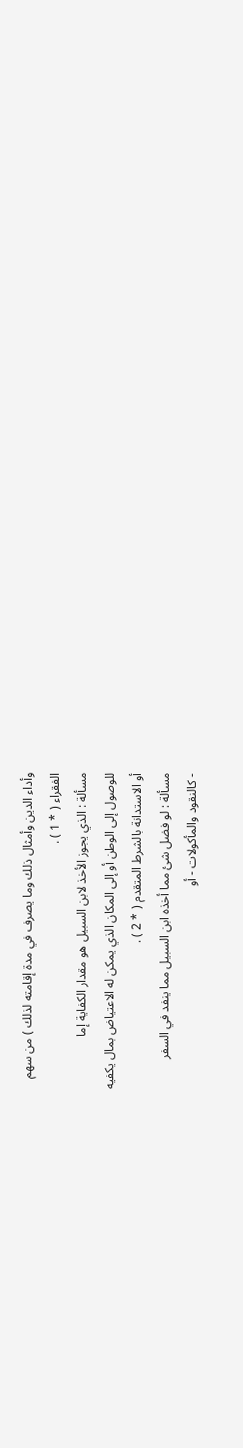وأداء الدين وأمثال ذلك وما يصرف في مدة إقامته لذلك ) من سهم
الفقراء ( * 1 ) .
مسألة : الذي يجوز الأخذ لابن السبيل هو مقدار الكفاية إما
للوصول إلى الوطن أو إلى المكان الذي يمكن له الاعتياض بمال يكفيه
أو الاستدانة بالشرط المتقدم ( * 2 ) .
مسألة : لو فضل شئ مما أخذه ابن السبيل مما ينفد في السفر
- كالنقود والمأكولات - أو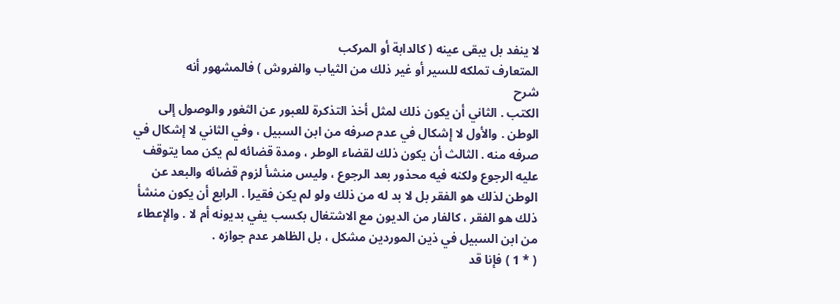لا ينفد بل يبقى عينه ( كالدابة أو المركب
المتعارف تملكه للسير أو غير ذلك من الثياب والفروش ) فالمشهور أنه
شرح
الكتب . الثاني أن يكون ذلك لمثل أخذ التذكرة للعبور عن الثغور والوصول إلى
الوطن . والأول لا إشكال في عدم صرفه من ابن السبيل ، وفي الثاني لا إشكال في
صرفه منه . الثالث أن يكون ذلك لقضاء الوطر ، ومدة قضائه لم يكن مما يتوقف
عليه الرجوع ولكنه فيه محذور بعد الرجوع ، وليس منشأ لزوم قضائه والبعد عن
الوطن لذلك هو الفقر بل لا بد له من ذلك ولو لم يكن فقيرا . الرابع أن يكون منشأ
ذلك هو الفقر ، كالفار من الديون مع الاشتغال بكسب يفي بديونه أم لا . والإعطاء
من ابن السبيل في ذين الموردين مشكل ، بل الظاهر عدم جوازه .
( * 1 ) فإنا قد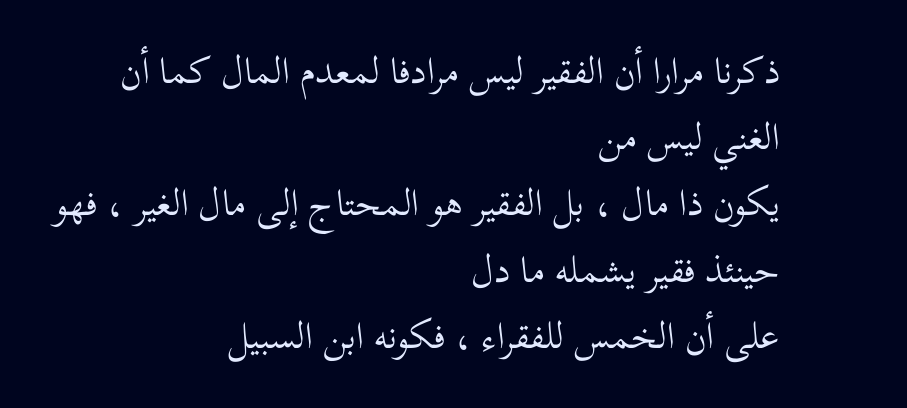ذكرنا مرارا أن الفقير ليس مرادفا لمعدم المال كما أن الغني ليس من
يكون ذا مال ، بل الفقير هو المحتاج إلى مال الغير ، فهو حينئذ فقير يشمله ما دل
على أن الخمس للفقراء ، فكونه ابن السبيل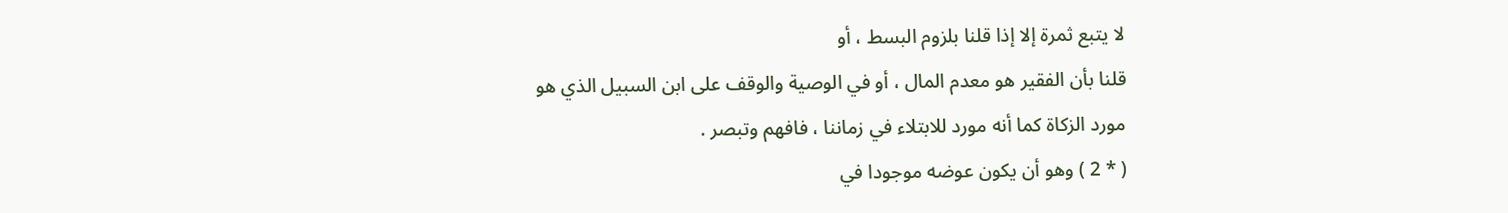لا يتبع ثمرة إلا إذا قلنا بلزوم البسط ، أو
قلنا بأن الفقير هو معدم المال ، أو في الوصية والوقف على ابن السبيل الذي هو
مورد الزكاة كما أنه مورد للابتلاء في زماننا ، فافهم وتبصر .
( * 2 ) وهو أن يكون عوضه موجودا في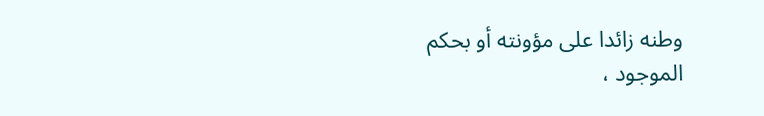وطنه زائدا على مؤونته أو بحكم
الموجود ،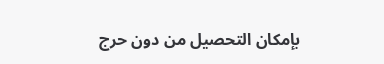بإمكان التحصيل من دون حرج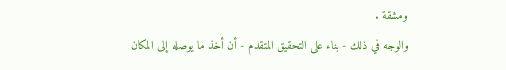ومشقة .
والوجه في ذلك - بناء على التحقيق المتقدم - أن أخذ ما يوصله إلى المكان